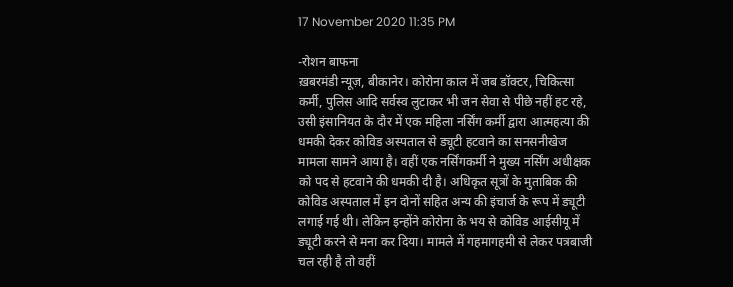17 November 2020 11:35 PM

-रोशन बाफना
ख़बरमंडी न्यूज़, बीकानेर। कोरोना काल में जब डॉक्टर, चिकित्सा कर्मी, पुलिस आदि सर्वस्व लुटाकर भी जन सेवा से पीछे नहीं हट रहे, उसी इंसानियत के दौर में एक महिला नर्सिंग कर्मी द्वारा आत्महत्या की धमकी देकर कोविड अस्पताल से ड्यूटी हटवाने का सनसनीखेज मामला सामने आया है। वहीं एक नर्सिंगकर्मी ने मुख्य नर्सिंग अधीक्षक को पद से हटवाने की धमकी दी है। अधिकृत सूत्रों के मुताबिक की कोविड अस्पताल में इन दोनों सहित अन्य की इंचार्ज के रूप में ड्यूटी लगाई गई थी। लेकिन इन्होंने कोरोना के भय से कोविड आईसीयू में ड्यूटी करने से मना कर दिया। मामले में गहमागहमी से लेकर पत्रबाजी चल रही है तो वहीं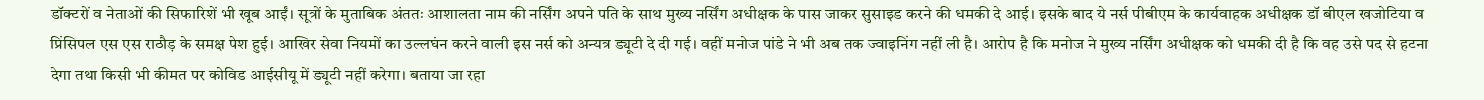डॉक्टरों व नेताओं की सिफारिशें भी खूब आईं। सूत्रों के मुताबिक अंततः आशालता नाम की नर्सिंग अपने पति के साथ मुख्य नर्सिंग अधीक्षक के पास जाकर सुसाइड करने की धमकी दे आई। इसके बाद ये नर्स पीबीएम के कार्यवाहक अधीक्षक डॉ बीएल खजोटिया व प्रिंसिपल एस एस राठौड़ के समक्ष पेश हुई। आखिर सेवा नियमों का उल्लघंन करने वाली इस नर्स को अन्यत्र ड्यूटी दे दी गई। वहीं मनोज पांडे ने भी अब तक ज्वाइनिंग नहीं ली है। आरोप है कि मनोज ने मुख्य नर्सिंग अधीक्षक को धमकी दी है कि वह उसे पद से हटना देगा तथा किसी भी कीमत पर कोविड आईसीयू में ड्यूटी नहीं करेगा। बताया जा रहा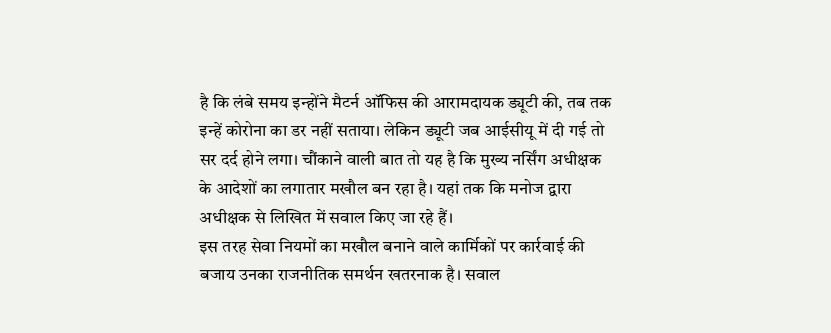है कि लंबे समय इन्होंने मैटर्न ऑफिस की आरामदायक ड्यूटी की, तब तक इन्हें कोरोना का डर नहीं सताया। लेकिन ड्यूटी जब आईसीयू में दी गई तो सर दर्द होने लगा। चौंकाने वाली बात तो यह है कि मुख्य नर्सिंग अधीक्षक के आदेशों का लगातार मखौल बन रहा है। यहां तक कि मनोज द्वारा अधीक्षक से लिखित में सवाल किए जा रहे हैं।
इस तरह सेवा नियमों का मखौल बनाने वाले कार्मिकों पर कार्रवाई की बजाय उनका राजनीतिक समर्थन खतरनाक है। सवाल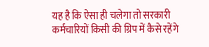यह है कि ऐसा ही चलेगा तो सरकारी कर्मचारियों किसी की ग्रिप में कैसे रहेंगे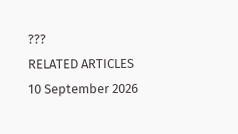???
RELATED ARTICLES
10 September 2026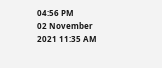04:56 PM
02 November 2021 11:35 AM